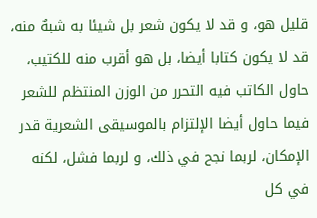قليل هو، و قد لا يكون شعر بل شيئا به شبهٌ منه، قد لا يكون كتابا أيضا، بل هو أقرب منه للكتيب، حاول الكاتب فيه التحرر من الوزن المنتظم للشعر فيما حاول أيضا الإلتزام بالموسيقى الشعرية قدر الإمكان، لربما نجح في ذلك، و لربما فشل، لكنه في كل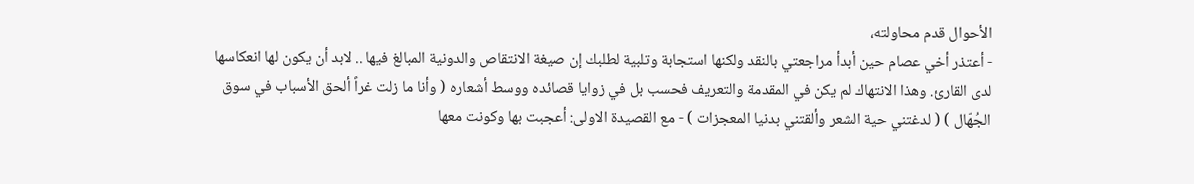الأحوال قدم محاولته،
- أعتذر أخي عصام حين أبدأ مراجعتي بالنقد ولكنها استجابة وتلبية لطلبك إن صيغة الانتقاص والدونية المبالغ فيها .. لابد أن يكون لها انعكاسها لدى القارئ. وهذا الانتهاك لم يكن في المقدمة والتعريف فحسب بل في زوايا قصائده ووسط أشعاره ( وأنا ما زلت غراً ألحق الأسباب في سوق الجُهّال ) ( لدغتني حية الشعر وألقتني بدنيا المعجزات ) - مع القصيدة الاولى: أعجبت بها وكونت معها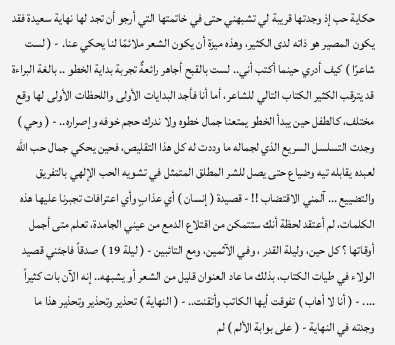حكاية حب إذ وجدتها قريبة لي تشبهني حتى في خاتمتها التي أرجو أن تجد لها نهاية سعيدة فقد يكون المصير هو ذاته لدى الكثير، وهذه ميزة أن يكون الشعر ملائمًا لنا يحكي عنا. - ( لست شاعرًا ) كيف أدري حينما أكتب أني.. لست بالقبح أجاهر رائعةٌ تجربة بداية الخطو .. بالغة البراءة قد يترقب الكثير الكتاب التالي للشاعر، أما أنا فأجد البدايات الأولى واللحظات الأولى لها وقع مختلف، كالطفل حين يبدأ الخطو يمتعنا جمال خطوه ولا ندرك حجم خوفه وإصراره.. - ( وحي ) وجدت التسلسل السريع الذي لجماله ما وددت له كل هذا التقليص، فحين يحكي جمال حب الله لعبده يقابله تيه وضياع حتى يصل للشر المطلق المتمثل في تشويه الحب الإلهي بالتفريق والتضييع ... آلمني الاقتضاب !! - قصيدة ( إنسان ) أي عذابٍ وأي اعترافات تجبرنا عليها هذه الكلمات، لم أعتقد لحظة أنك ستتمكن من اقتلاع الدمع من عيني الجامدة، تعلم متى أجمل أوقاتها ؟ كل حين، وليلة القدر ، وفي الآثمين، ومع التائبين - ( ليلة 19 ) صدقاً فاجئني قصيد الولاء في طيات الكتاب، بذلك ما عاد العنوان قليل من الشعر أو يشبهه.. إنه الآن بات كثيراً .... - ( أنا لا أهاب ) تفوقت أيها الكاتب وأتقنت.. - ( النهاية ) تحذير وتحذير وتحذير هذا ما وجدته في النهاية - ( على بوابة الألم ) لم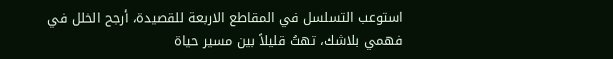استوعب التسلسل في المقاطع الاربعة للقصيدة، أرجح الخلل في فهمي بلاشك، تهتُ قليلاً بين مسير حياة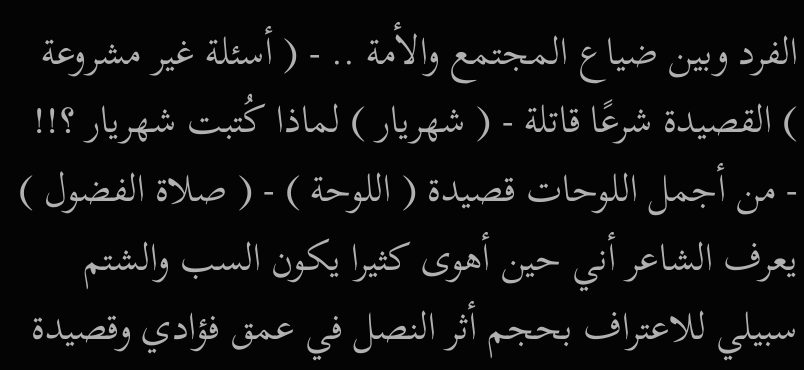الفرد وبين ضياع المجتمع والأمة .. - ( أسئلة غير مشروعة ) القصيدة شرعًا قاتلة - ( شهريار ) لماذا كُتبت شهريار ؟!! - من أجمل اللوحات قصيدة ( اللوحة ) - ( صلاة الفضول ) يعرف الشاعر أني حين أهوى كثيرا يكون السب والشتم سبيلي للاعتراف بحجم أثر النصل في عمق فؤادي وقصيدة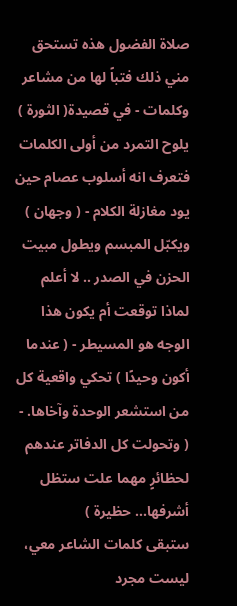صلاة الفضول هذه تستحق مني ذلك فتباً لها من مشاعر وكلمات - في قصيدة( الثورة ) يلوح التمرد من أولى الكلمات فتعرف انه أسلوب عصام حين يود مغازلة الكلام - ( وجهان ) ويكبّل المبسم ويطول مبيت الحزن في الصدر .. لا أعلم لماذا توقعت أم يكون هذا الوجه هو المسيطر - ( عندما أكون وحيدًا ) تحكي واقعية كل من استشعر الوحدة وآخاها. - ( وتحولت كل الدفاتر عندهم لحظائرٍ مهما علت ستظل أشرفها... حظيرة )
ستبقى كلمات الشاعر معي، ليست مجرد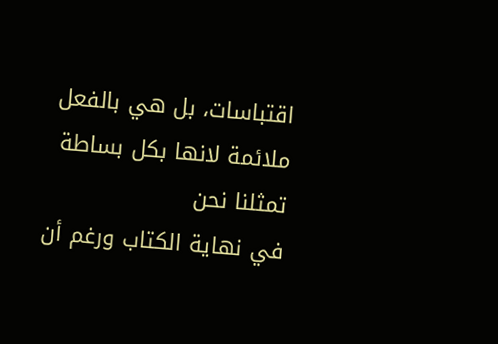اقتباسات، بل هي بالفعل ملائمة لانها بكل بساطة تمثلنا نحن
في نهاية الكتاب ورغم أن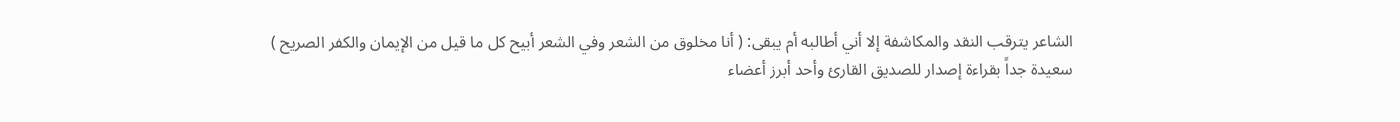الشاعر يترقب النقد والمكاشفة إلا أني أطالبه أم يبقى: ( أنا مخلوق من الشعر وفي الشعر أبيح كل ما قيل من الإيمان والكفر الصريح )
سعيدة جداً بقراءة إصدار للصديق القارئ وأحد أبرز أعضاء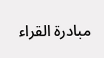مبادرة القراء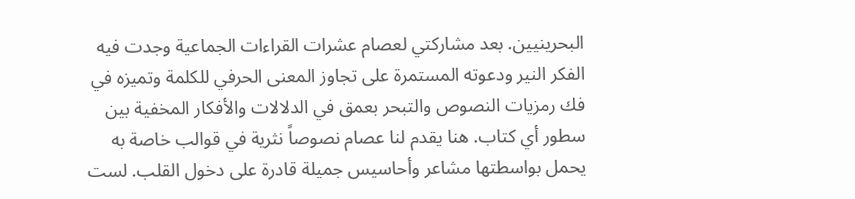البحرينيين. بعد مشاركتي لعصام عشرات القراءات الجماعية وجدت فيه الفكر النير ودعوته المستمرة على تجاوز المعنى الحرفي للكلمة وتميزه في فك رمزيات النصوص والتبحر بعمق في الدلالات والأفكار المخفية بين سطور أي كتاب. هنا يقدم لنا عصام نصوصاً نثرية في قوالب خاصة به يحمل بواسطتها مشاعر وأحاسيس جميلة قادرة على دخول القلب. لست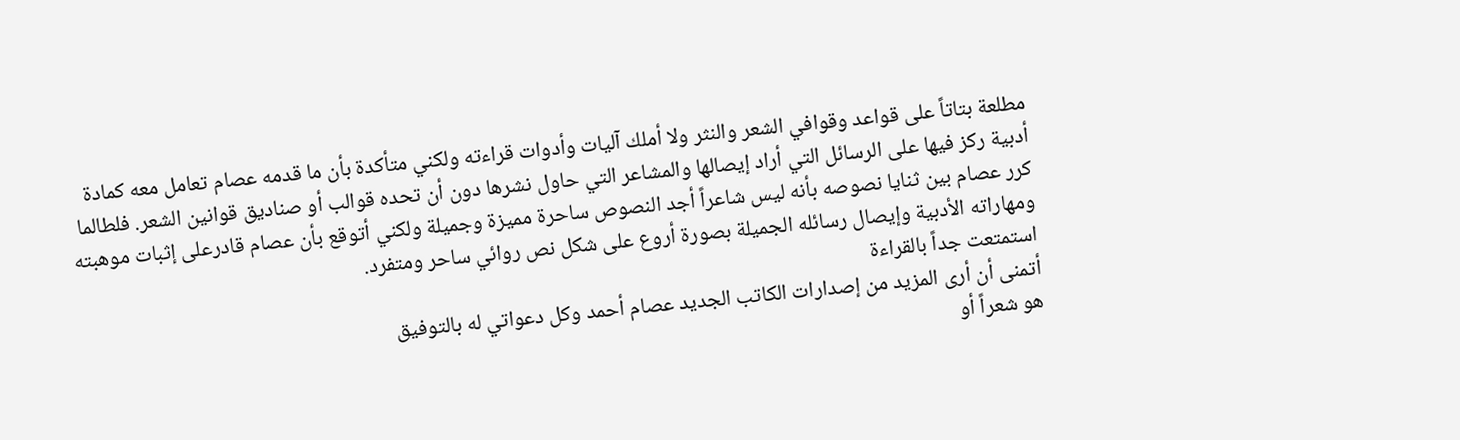مطلعة بتاتاً على قواعد وقوافي الشعر والنثر ولا أملك آليات وأدوات قراءته ولكني متأكدة بأن ما قدمه عصام تعامل معه كمادة أدبية ركز فيها على الرسائل التي أراد إيصالها والمشاعر التي حاول نشرها دون أن تحده قوالب أو صناديق قوانين الشعر. فلطالما كرر عصام بين ثنايا نصوصه بأنه ليس شاعراً أجد النصوص ساحرة مميزة وجميلة ولكني أتوقع بأن عصام قادرعلى إثبات موهبته ومهاراته الأدبية وإيصال رسائله الجميلة بصورة أروع على شكل نص روائي ساحر ومتفرد.
استمتعت جداً بالقراءة
أتمنى أن أرى المزيد من إصدارات الكاتب الجديد عصام أحمد وكل دعواتي له بالتوفيق
هو شعراً أو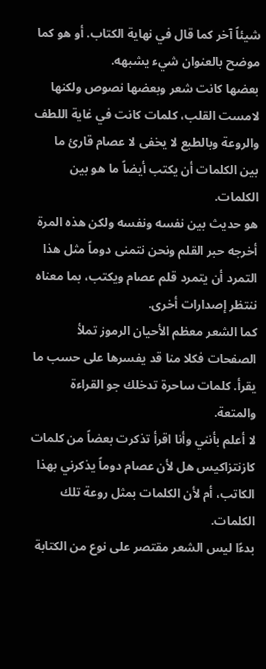شيئاً آخر كما قال في نهاية الكتاب. أو هو كما موضح بالعنوان شيء يشبهه.
بعضها كانت شعر وبعضها نصوص ولكنها لامست القلب، كلمات كانت في غاية اللطف والروعة وبالطبع لا يخفى لا عصام قارئ ما بين الكلمات أن يكتب أيضاً ما هو بين الكلمات.
هو حديث بين نفسه ونفسه ولكن هذه المرة أخرجه حبر القلم ونحن نتمنى دوماً مثل هذا التمرد أن يتمرد قلم عصام ويكتب، بما معناه ننتظر إصدارات أخرى.
كما الشعر معظم الأحيان الرموز تملأ الصفحات فكلا منا قد يفسرها على حسب ما يقرأ. كلمات ساحرة تدخلك جو القراءة والمتعة.
لا أعلم بأنني وأنا اقرأ تذكرت بعضاً من كلمات كازنتزاكيس هل لأن عصام دوماً يذكرني بهذا الكاتب، أم لأن الكلمات بمثل روعة تلك الكلمات.
بدءًا ليس الشعر مقتصر على نوع من الكتابة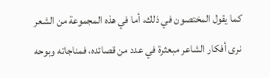كما يقول المختصون في ذلك، أما في هذه المجموعة من الشعر نرى أفكار الشاعر مبعثرة في عدد من قصائده، فمناجاته وبوحه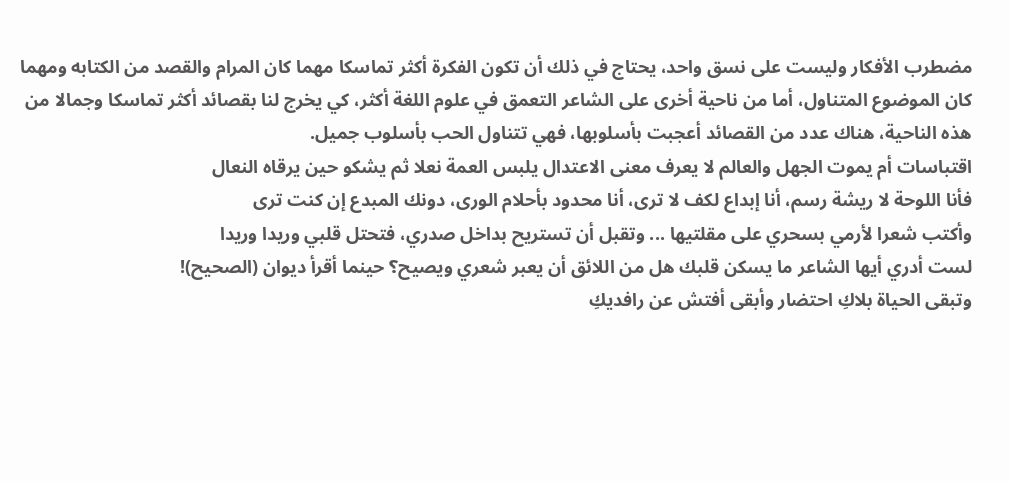مضطرب الأفكار وليست على نسق واحد، يحتاج في ذلك أن تكون الفكرة أكثر تماسكا مهما كان المرام والقصد من الكتابه ومهما كان الموضوع المتناول، أما من ناحية أخرى على الشاعر التعمق في علوم اللغة أكثر، كي يخرج لنا بقصائد أكثر تماسكا وجمالا من هذه الناحية، هناك عدد من القصائد أعجبت بأسلوبها، فهي تتناول الحب بأسلوب جميل.
اقتباسات أم يموت الجهل والعالم لا يعرف معنى الاعتدال يلبس العمة نعلا ثم يشكو حين يرقاه النعال
فأنا اللوحة لا ريشة رسم، أنا إبداع لكف لا ترى، أنا محدود بأحلام الورى، دونك المبدع إن كنت ترى
وأكتب شعرا لأرمي بسحري على مقلتيها ... وتقبل أن تستريح بداخل صدري، فتحتل قلبي وريدا وريدا
لست أدري أيها الشاعر ما يسكن قلبك هل من اللائق أن يعبر شعري ويصيح؟ حينما أقرأ ديوان (الصحيح)!
وتبقى الحياة بلاكِ احتضار وأبقى أفتش عن رافديكِ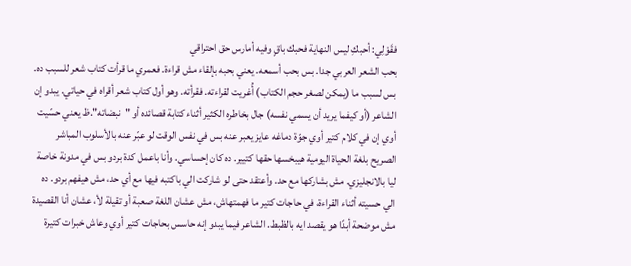فقَوْلِي: أحبكِ ليس النهاية فحبك باقٍ وفيه أمارس حق احتراقي
بحب الشعر العربي جدا. بس بحب أسمعه. يعني بحبه بإلقاء مش قراءة. فعمري ما قرأت كتاب شعر للسبب ده. بس لسبب ما (يمكن لصغر حجم الكتاب) أُغريت لقراءته. فقرأته. وهو أول كتاب شعر أقراه في حياتي. يبدو إن الشاعر (أو كيفما يريد أن يسمي نفسه) جال بخاطره الكثير أثناء كتابة قصائده أو "نبضاته".ظ يعني حسّيت أوي إن في كلام كتير أوي جوّة دماغه عايز يعبر عنه بس في نفس الوقت لو عبّر عنه بالأسلوب المباشر الصريح بلغة الحياة اليومية هيبخسها حقها كتيير. ده كان إحساسي. وأنا باعمل كدة بردو بس في مدونة خاصة ليا بالانجليزي. مش بشاركها مع حد. وأعتقد حتى لو شاركت الي باكتبه فيها مع أي حد، مش هيفهم بردو. ده الي حسيته أثناء القراءة، في حاجات كتير ما فهمتهاش، مش عشان اللغة صعبة أو تقيلة لأ، عشان أنا القصيدة مش موضحة أبدًا هو يقصد ايه بالظبط. الشاعر فيما يبدو إنه حاسس بحاجات كتير أوي وعاش خبرات كتيرة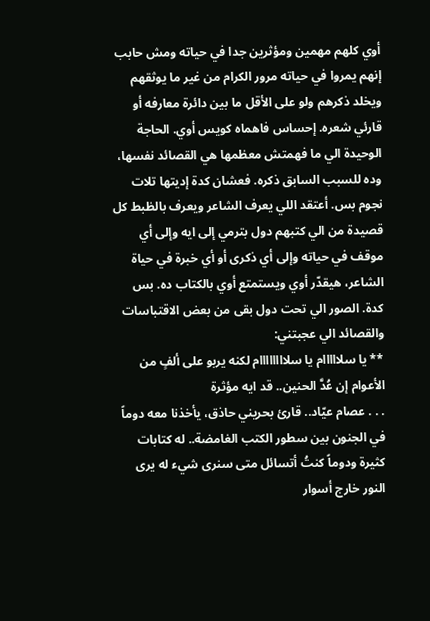أوي كلهم مهمين ومؤثرين جدا في حياته ومش حابب إنهم يمروا في حياته مرور الكرام من غير ما يوثقهم ويخلد ذكرهم ولو على الأقل ما بين دائرة معارفه أو قارئي شعره. إحساس فاهماه كويس أوي. الحاجة الوحيدة الي ما فهمتش معظمها هي القصائد نفسها، وده للسبب السابق ذكره. فعشان كدة إديتها تلات نجوم بس. أعتقد اللي يعرف الشاعر ويعرف بالظبط كل قصيدة من الي كتبهم دول بترمي إلى ايه وإلى أي موقف في حياته وإلى أي ذكرى أو أي خبرة في حياة الشاعر، هيقدّر أوي ويستمتع أوي بالكتاب ده. بس كدة. الصور الي تحت دول بقى من بعض الاقتباسات والقصائد الي عجبتني:
** يا سلااااام يا سلاااااااام لكنه يربو على ألفٍ من الأعوام إن عُدَّ الحنين.. قد ايه مؤثرة
. . . عصام عيّاد.. قارئ بحريني حاذق، يأخذنا معه دوماً في الجنون بين سطور الكتب الغامضة.. له كتابات كثيرة ودوماً كنتُ أتسائل متى سنرى شيء له يرى النور خارج أسوار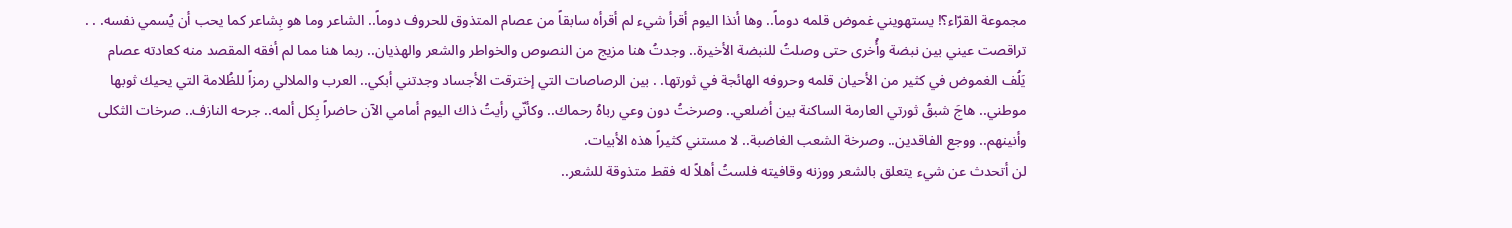مجموعة القرّاء؟! يستهويني غموض قلمه دوماً.. وها أنذا اليوم أقرأ شيء لم أقرأه سابقاً من عصام المتذوق للحروف دوماً.. الشاعر وما هو بِشاعر كما يحب أن يُسمي نفسه. . . تراقصت عيني بين نبضة وأُخرى حتى وصلتُ للنبضة الأخيرة.. وجدتُ هنا مزيج من النصوص والخواطر والشعر والهذيان.. ربما هنا مما لم أفقه المقصد منه كعادته عصام يَلُف الغموض في كثير من الأحيان قلمه وحروفه الهائجة في ثورتها. . بين الرصاصات التي إخترقت الأجساد وجدتني أبكي.. العرب والملالي رمزاً للظُلامة التي يحيك ثوبها موطني.. هاجَ شبقُ ثورتي العارمة الساكنة بين أضلعي.. وصرختُ دون وعي رباهُ رحماك.. وكأنّي رأيتُ ذاك اليوم أمامي الآن حاضراً بِكل ألمه.. جرحه النازف.. صرخات الثكلى وأنينهم.. ووجع الفاقدين.. وصرخة الشعب الغاضبة.. لا مستني كثيراً هذه الأبيات.
لن أتحدث عن شيء يتعلق بالشعر ووزنه وقافيته فلستُ أهلاً له فقط متذوقة للشعر..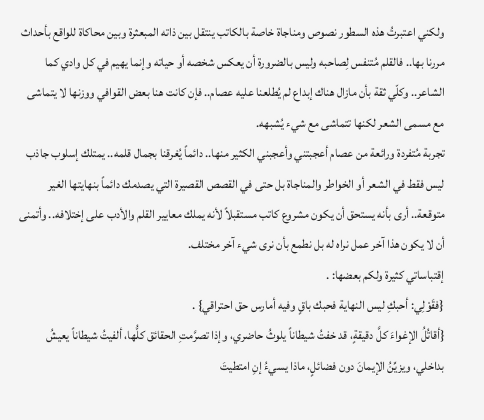ولكني اعتبرتُ هذه السطور نصوص ومناجاة خاصة بالكاتب ينتقل بين ذاته المبعثرة وبين محاكاة للواقع بأحداث مررنا بها.. فالقلم مُتنفس لِصاحبه وليس بالضرورة أن يعكس شخصه أو حياته وإنما يهيم في كل وادي كما الشاعر.. وكلّي ثقة بأن مازال هناك إبداع لم يُطلعنا عليه عصام.. فإن كانت هنا بعض القوافي ووزنها لا يتماشى مع مسمى الشعر لكنها تتماشى مع شيء يُشبهه.
تجربة مُتفردة ورائعة من عصام أعجبتني وأعجبني الكثير منها.. دائماً يُغرقنا بجمال قلمه.. يمتلك إسلوب جاذب ليس فقط في الشعر أو الخواطر والمناجاة بل حتى في القصص القصيرة التي يصدمك دائماً بنهايتها الغير متوقعة.. أرى بأنه يستحق أن يكون مشروع كاتب مستقبلاً لأنه يملك معايير القلم والأدب على إختلافه.. وأتمنى أن لا يكون هذا آخر عمل نراه له بل نطمع بأن نرى شيء آخر مختلف.
إقتباساتي كثيرة ولكم بعضها: .
{فقَوْلِي: أحبكِ ليس النهاية فحبك باقٍ وفيه أمارس حق احتراقي} .
{أقاتُلُ الإغواءَ كلَّ دقيقةٍ، قد خفتُ شيطاناً يلوثُ حاضري، وإذا تصرَّمتِ الحقائق كلُّها، ألفيتُ شيطاناً يعيشُ بداخلي، ويزيِّنُ الإيمانَ دون فضائلٍ، ماذا يسيءُ إنِ امتطيتَ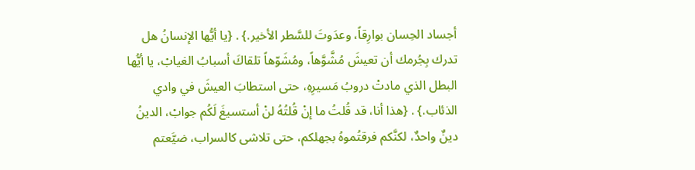أجساد الحِسان بوارِقاً، وعدَوتَ للسَّطر الأخير.} . {يا أيُّها الإنسانُ هل تدرك بِجُرمك أن تعيشَ مُشَّوَّهاً، ومُشَوّهاً تلقاكَ أسبابُ الغيابْ، يا أيُّها البطل الذي مادتْ دروبُ مَسيرِهِ، حتى استطابَ العيشَ في وادي الذئاب.} . {هذا أنا، قد قُلتُ ما إنْ قُلتُهُ لنْ أستسيغَ لَكُم جوابْ، الدينُ دينٌ واحدٌ، لكنَّكم فرقتُموهُ بجهلكم، حتى تلاشى كالسراب، ضيَّعتم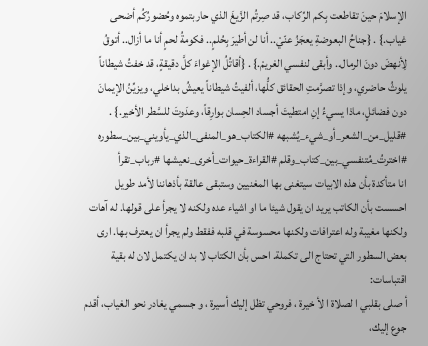الإسلامَ حينَ تقاطعت بِكم الرِّكاب، قد صِرتُم الزَّيغَ الذي حاربتموه وحُضورُكُم أضحى غياب.} . {جناحُ البعوضةِ يعجَزُ عنّيْ.. أنا لن أطيرَ بِحُلمٍ.. فكومةُ لحمٍ أنا ما أزال.. أتوقُ لِأنهضَ دونَ الرمال.. وأبقى لنفسي الغريمْ.} . {أقاتُلُ الإغواءَ كلَّ دقيقةٍ، قد خفتُ شيطاناً يلوثُ حاضري، وإذا تصرَّمتِ الحقائق كلُّها، ألفيتُ شيطاناً يعيشُ بداخلي، ويزيِّنُ الإيمانَ دون فضائلٍ، ماذا يسيءُ إنِ امتطيتَ أجساد الحِسان بوارِقاً، وعدَوتَ للسَّطر الأخير.} . #قليل_من_الشعر_أو_شيء_يُشبهه #الكتاب_هو_المنفى_الذي_يأويني_بين_سطوره #اخترتُ_مُتنفسي_بين_كتاب_وقلم #القراءة_حيوات_أخرى_نعيشها #رباب_تقرأ
انا متأكدة بأن هذه الابيات سيتغنى بها المغنيين وستبقى عالقة بأذهاننا لأمد طويل
احسست بأن الكاتب يريد ان يقول شيئا ما او اشياء عده ولكنه لا يجرأ على قولها. له آهات ولكنها مغيبة وله اعترافات ولكنها محسوسة في قلبه ففقط ولم يجرأ ان يعترف بها. ارى بعض السطور التي تحتاج الى تكملة. احس بأن الكتاب لا بد ان يكتمل لان له بقية
اقتباسات:
أ صلى بقلبي ا لصلاة ا لأ خيرة ، فروحي تظل إليك أسيرة ، و جسمي يغادر نحو الغياب، أقدم جوع إليك،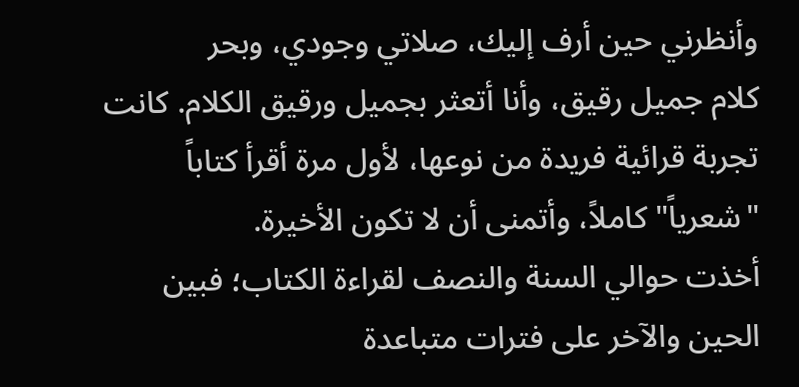وأنظرني حين أرف إليك، صلاتي وجودي، وبحر
كلام جميل رقيق، وأنا أتعثر بجميل ورقيق الكلام. كانت تجربة قرائية فريدة من نوعها، لأول مرة أقرأ كتاباً "شعرياً"كاملاً، وأتمنى أن لا تكون الأخيرة.
أخذت حوالي السنة والنصف لقراءة الكتاب؛ فبين الحين والآخر على فترات متباعدة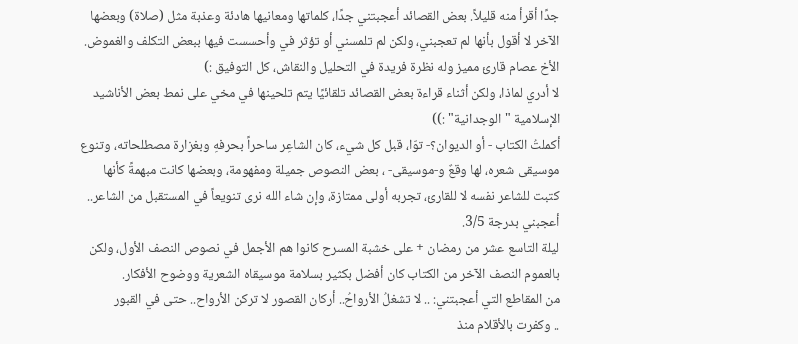جدًا أقرأ منه قليلاً. بعض القصائد أعجبتني جدًا، كلماتها ومعانيها هادئة وعذبة مثل (صلاة) وبعضها الآخر لا أقول بأنها لم تعجبني، ولكن لم تلمسني أو تؤثر في وأحسست فيها ببعض التكلف والغموض. الأخ عصام قارئ مميز وله نظرة فريدة في التحليل والنقاش، كل التوفيق :)
لا أدري لماذا، ولكن أثناء قراءة بعض القصائد تلقائيًا يتم تلحينها في مخي على نمط بعض الأناشيد الإسلامية "الوجدانية" :))
أكملتُ الكتاب - أو الديوان؟- توّا، قبل كل شيء، كان الشاعِر ساحراً بحرفهِ وبغزارة مصطلحاته، وتنوع موسيقى شعره، لها وقعٌ و-موسيقى- ، بعض النصوص جميلة ومفهومة، وبعضها كانت مبهمةً كأنها كتبت للشاعر نفسه لا للقارئ، تجربه أولى ممتازة، وإن شاء الله نرى تنويعاً في المستقبل من الشاعر.. أعجبني بدرجة 3/5.
ليلة التاسع عشر من رمضان + على خشبة المسرح كانوا هم الأجمل في نصوص النصف الأول، ولكن بالعموم النصف الآخر من الكتاب كان أفضل بكثير بسلامة موسيقاه الشعرية ووضوح الأفكار.
من المقاطع التي أعجبتني: .. لا تشغلُ الأرواحُ.. أركان القصور لا تركن الأرواح.. حتى في القبور
.. وكفرت بالأقلام منذ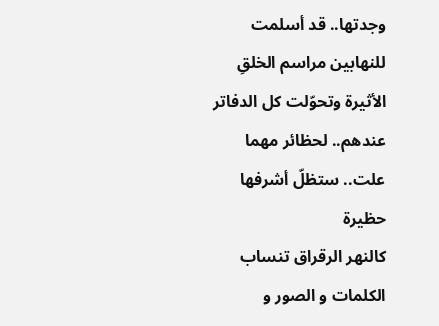وجدتها.. قد أسلمت للنهابين مراسم الخلقِ الأثيرة وتحوّلت كل الدفاتر عندهم.. لحظائر مهما علت.. ستظلّ أشرفها حظيرة
كالنهر الرقراق تنساب الكلمات و الصور و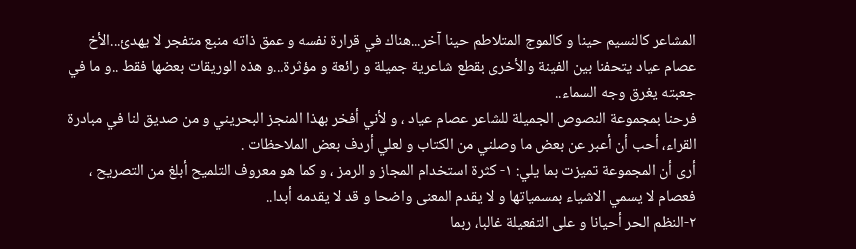المشاعر كالنسيم حينا و كالموج المتلاطم حينا آخر...هناك في قرارة نفسه و عمق ذاته منبع متفجر لا يهدئ...الأخ عصام عياد يتحفنا بين الفينة والأخرى بقطع شاعرية جميلة و رائعة و مؤثرة...و هذه الوريقات بعضها فقط ..و ما في جعبته يغرق وجه السماء..
فرحنا بمجموعة النصوص الجميلة للشاعر عصام عياد ، و لأني أفخر بهذا المنجز البحريني و من صديق لنا في مبادرة القراء، أحب أن أعبر عن بعض ما وصلني من الكتاب و لعلي أردف بعض الملاحظات .
أرى أن المجموعة تميزت بما يلي: ١- كثرة استخدام المجاز و الرمز ، و كما هو معروف التلميح أبلغ من التصريح ، فعصام لا يسمي الاشياء بمسمياتها و لا يقدم المعنى واضحا و قد لا يقدمه أبدا..
٢-النظم الحر أحيانا و على التفعيلة غالبا، ربما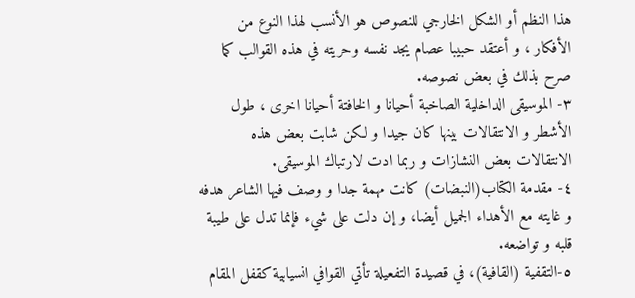هذا النظم أو الشكل الخارجي للنصوص هو الأنسب لهذا النوع من الأفكار ، و أعتقد حبيبا عصام يجد نفسه وحريته في هذه القوالب كما صرح بذلك في بعض نصوصه.
٣- الموسيقى الداخلية الصاخبة أحيانا و الخافتة أحيانا اخرى ، طول الأشطر و الانتقالات بينها كان جيدا و لكن شابت بعض هذه الانتقالات بعض النشازات و ربما ادت لارتباك الموسيقى.
٤- مقدمة الكتاب(النبضات) كانت مهمة جدا و وصف فيها الشاعر هدفه و غايته مع الأهداء الجميل أيضا، و إن دلت على شيء فإنما تدل على طيبة قلبه و تواضعه.
٥-التقفية (القافية)، في قصيدة التفعيلة تأتي القوافي انسيابية كقفل المقام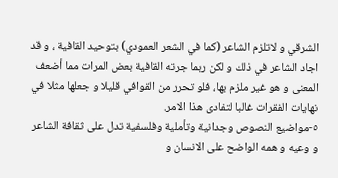الشرقي و لاتلزم الشاعر (كما في الشعر العمودي) بتوحيد القافية ، و قد اجاد الشاعر في ذلك و لكن ربما جرته القافية بعض المرات مما أضعف المعنى و هو غير ملزم بها، فلو تحرر من القوافي قليلا و جعلها مثلا في نهايات الفقرات غالبا لتفادى هذا الامر.
٥-مواضيع النصوص وجدانية وتأملية وفلسفية تدل على ثقافة الشاعر و وعيه و همه الواضح على الانسان و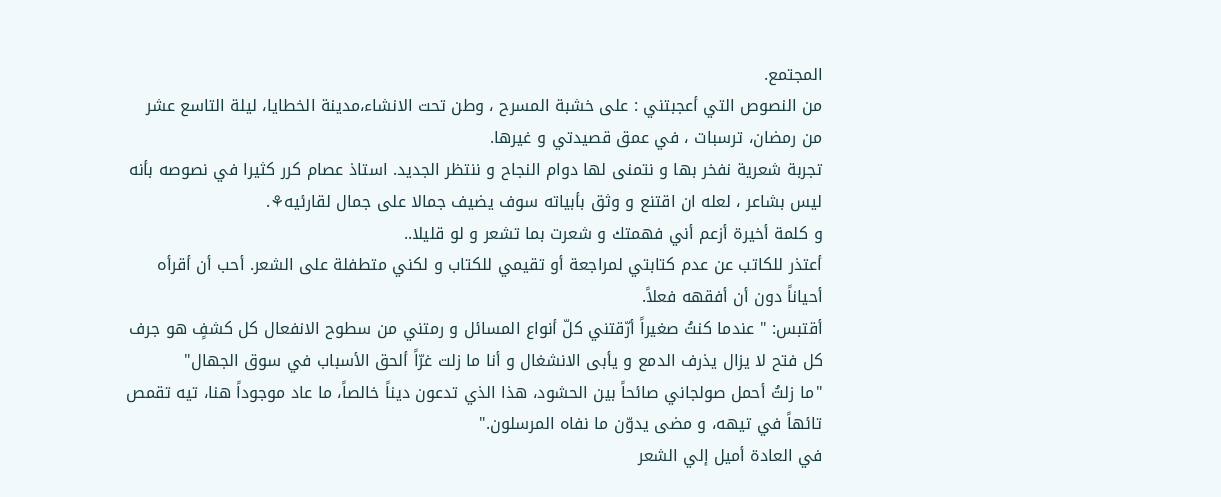المجتمع.
من النصوص التي أعجبتني : على خشبة المسرح ، وطن تحت الانشاء،مدينة الخطايا، ليلة التاسع عشر من رمضان، ترسبات ، في عمق قصيدتي و غيرها.
تجربة شعرية نفخر بها و نتمنى لها دوام النجاح و ننتظر الجديد. استاذ عصام كرر كثيرا في نصوصه بأنه ليس بشاعر ، لعله ان اقتنع و وثق بأبياته سوف يضيف جمالا على جمال لقارئيه⚘.
و كلمة أخيرة أزعم أني فهمتك و شعرت بما تشعر و لو قليلا..
أعتذر للكاتب عن عدم كتابتي لمراجعة أو تقيمي للكتاب و لكني متطفلة على الشعر. أحب أن أقرأه أحياناً دون أن أفقهه فعلاً.
أقتبس: " عندما كنتُ صغيراً أرّقتني كلّ أنواع المسائل و رمتني من سطوح الانفعال كل كشفٍ هو جرف كل فتح لا يزال يذرف الدمع و يأبى الانشغال و أنا ما زلت غرّاً ألحق الأسباب في سوق الجهال"
"ما زلتُ أحمل صولجاني صائحاً بين الحشود، هذا الذي تدعون ديناً خالصاً، ما عاد موجوداً هنا، تيه تقمص تائهاً في تيهه، و مضى يدوّن ما نفاه المرسلون."
في العادة أميل إلي الشعر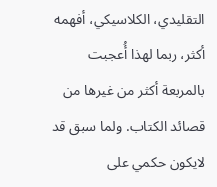التقليدي، الكلاسيكي، أفهمه أكثر، ربما لهذا أُعجبت بالمربعة أكثر من غيرها من قصائد الكتاب. ولما سبق قد لايكون حكمي على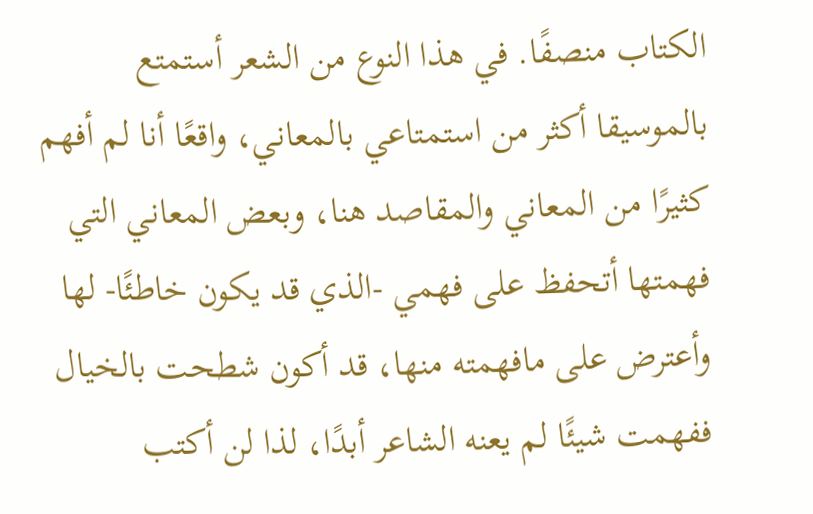الكتاب منصفًا. في هذا النوع من الشعر أستمتع بالموسيقا أكثر من استمتاعي بالمعاني، واقعًا أنا لم أفهم كثيرًا من المعاني والمقاصد هنا، وبعض المعاني التي فهمتها أتحفظ على فهمي -الذي قد يكون خاطئًا- لها وأعترض على مافهمته منها، قد أكون شطحت بالخيال ففهمت شيئًا لم يعنه الشاعر أبدًا، لذا لن أكتب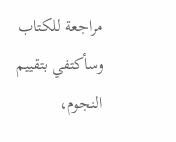مراجعة للكتاب وسأكتفي بتقييم النجوم،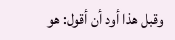وقبل هذا أود أن أقول: هو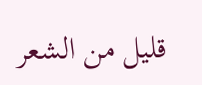قليل من الشعر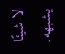لا شيئًا يشبهه.